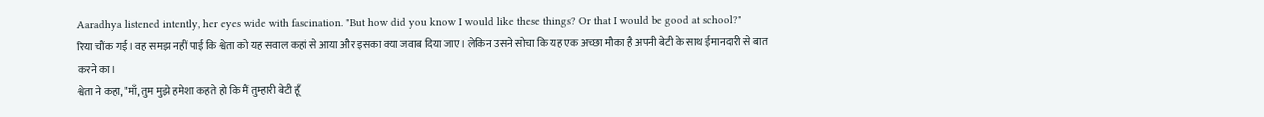Aaradhya listened intently, her eyes wide with fascination. "But how did you know I would like these things? Or that I would be good at school?"
रिया चौंक गई। वह समझ नहीं पाई कि श्वेता को यह सवाल कहां से आया और इसका क्या जवाब दिया जाए। लेकिन उसने सोचा कि यह एक अच्छा मौका है अपनी बेटी के साथ ईमानदारी से बात करने का।
श्वेता ने कहा, "माँ, तुम मुझे हमेशा कहते हो कि मैं तुम्हारी बेटी हूँ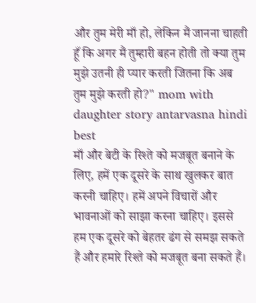और तुम मेरी माँ हो, लेकिन मैं जानना चाहती हूँ कि अगर मैं तुम्हारी बहन होती तो क्या तुम मुझे उतनी ही प्यार करती जितना कि अब तुम मुझे करती हो?" mom with daughter story antarvasna hindi best
माँ और बेटी के रिश्ते को मजबूत बनाने के लिए, हमें एक दूसरे के साथ खुलकर बात करनी चाहिए। हमें अपने विचारों और भावनाओं को साझा करना चाहिए। इससे हम एक दूसरे को बेहतर ढंग से समझ सकते हैं और हमारे रिश्ते को मजबूत बना सकते हैं।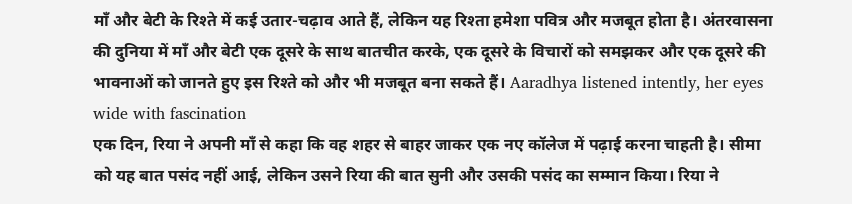माँ और बेटी के रिश्ते में कई उतार-चढ़ाव आते हैं, लेकिन यह रिश्ता हमेशा पवित्र और मजबूत होता है। अंतरवासना की दुनिया में माँ और बेटी एक दूसरे के साथ बातचीत करके, एक दूसरे के विचारों को समझकर और एक दूसरे की भावनाओं को जानते हुए इस रिश्ते को और भी मजबूत बना सकते हैं। Aaradhya listened intently, her eyes wide with fascination
एक दिन, रिया ने अपनी माँ से कहा कि वह शहर से बाहर जाकर एक नए कॉलेज में पढ़ाई करना चाहती है। सीमा को यह बात पसंद नहीं आई, लेकिन उसने रिया की बात सुनी और उसकी पसंद का सम्मान किया। रिया ने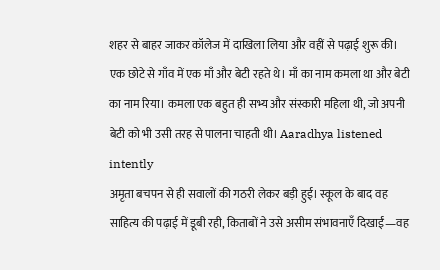शहर से बाहर जाकर कॉलेज में दाखिला लिया और वहीं से पढ़ाई शुरू की।
एक छोटे से गाँव में एक माँ और बेटी रहते थे। माँ का नाम कमला था और बेटी का नाम रिया। कमला एक बहुत ही सभ्य और संस्कारी महिला थी, जो अपनी बेटी को भी उसी तरह से पालना चाहती थी। Aaradhya listened intently
अमृता बचपन से ही सवालों की गठरी लेकर बड़ी हुई। स्कूल के बाद वह साहित्य की पढ़ाई में डूबी रही, किताबों ने उसे असीम संभावनाएँ दिखाईं—वह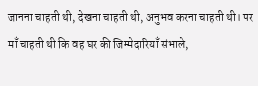जानना चाहती थी, देखना चाहती थी, अनुभव करना चाहती थी। पर माँ चाहती थी कि वह घर की जिम्मेदारियाँ संभाले,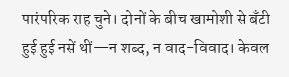पारंपरिक राह चुने। दोनों के बीच खामोशी से बँटी हुई हुई नसें थीं—न शब्द, न वाद-विवाद। केवल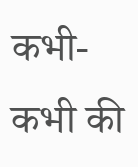कभी-कभी की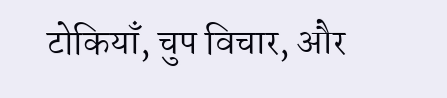टोकियाँ, चुप विचार, और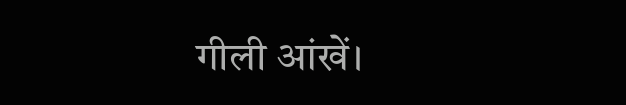गीली आंखें।